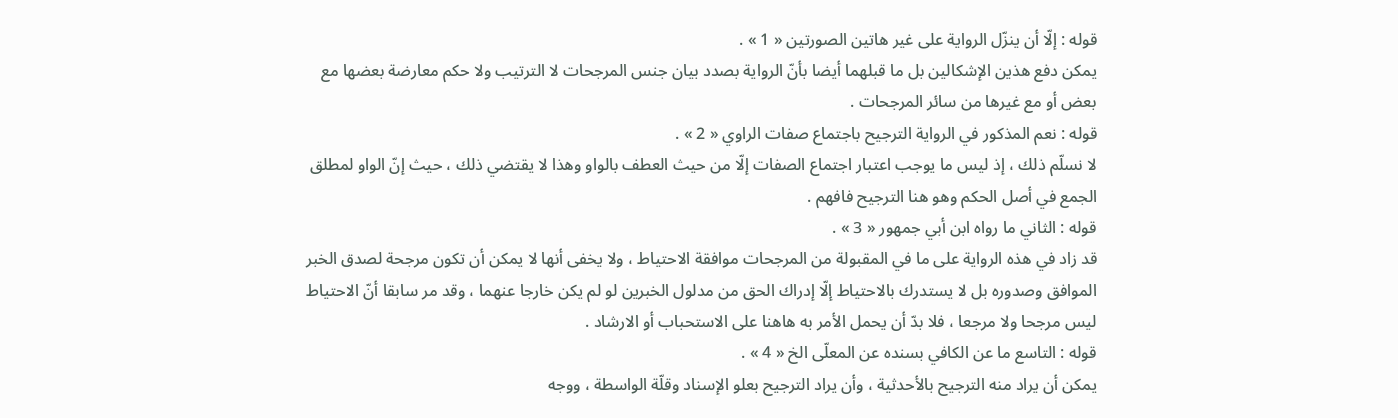قوله : إلّا أن ينزّل الرواية على غير هاتين الصورتين « 1 » .
يمكن دفع هذين الإشكالين بل ما قبلهما أيضا بأنّ الرواية بصدد بيان جنس المرجحات لا الترتيب ولا حكم معارضة بعضها مع بعض أو مع غيرها من سائر المرجحات .
قوله : نعم المذكور في الرواية الترجيح باجتماع صفات الراوي « 2 » .
لا نسلّم ذلك ، إذ ليس ما يوجب اعتبار اجتماع الصفات إلّا من حيث العطف بالواو وهذا لا يقتضي ذلك ، حيث إنّ الواو لمطلق الجمع في أصل الحكم وهو هنا الترجيح فافهم .
قوله : الثاني ما رواه ابن أبي جمهور « 3 » .
قد زاد في هذه الرواية على ما في المقبولة من المرجحات موافقة الاحتياط ، ولا يخفى أنها لا يمكن أن تكون مرجحة لصدق الخبر الموافق وصدوره بل لا يستدرك بالاحتياط إلّا إدراك الحق من مدلول الخبرين لو لم يكن خارجا عنهما ، وقد مر سابقا أنّ الاحتياط ليس مرجحا ولا مرجعا ، فلا بدّ أن يحمل الأمر به هاهنا على الاستحباب أو الارشاد .
قوله : التاسع ما عن الكافي بسنده عن المعلّى الخ « 4 » .
يمكن أن يراد منه الترجيح بالأحدثية ، وأن يراد الترجيح بعلو الإسناد وقلّة الواسطة ، ووجه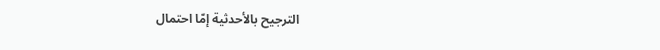الترجيح بالأحدثية إمّا احتمال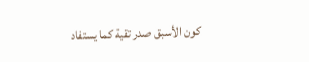كون الأسبق صدر تقية كما يستفاد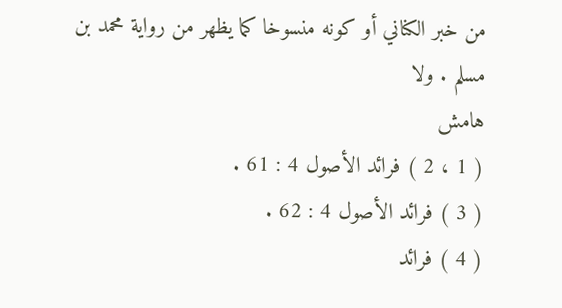من خبر الكناني أو كونه منسوخا كما يظهر من رواية محمد بن مسلم . ولا
هامش
( 1 ، 2 ) فرائد الأصول 4 : 61 .
( 3 ) فرائد الأصول 4 : 62 .
( 4 ) فرائد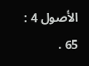الأصول 4 : 65 .